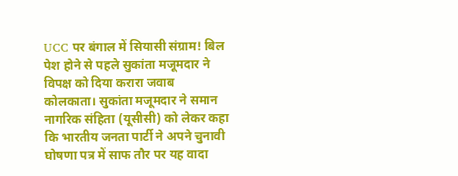UCC पर बंगाल में सियासी संग्राम! बिल पेश होने से पहले सुकांता मजूमदार ने विपक्ष को दिया करारा जवाब
कोलकाता। सुकांता मजूमदार ने समान नागरिक संहिता (यूसीसी) को लेकर कहा कि भारतीय जनता पार्टी ने अपने चुनावी घोषणा पत्र में साफ तौर पर यह वादा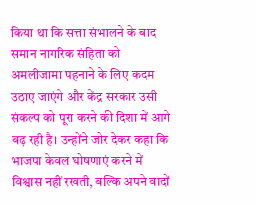किया था कि सत्ता संभालने के बाद समान नागरिक संहिता को अमलीजामा पहनाने के लिए कदम उठाए जाएंगे और केंद्र सरकार उसी संकल्प को पूरा करने की दिशा में आगे बढ़ रही है। उन्होंने जोर देकर कहा कि भाजपा केवल घोषणाएं करने में विश्वास नहीं रखती, बल्कि अपने वादों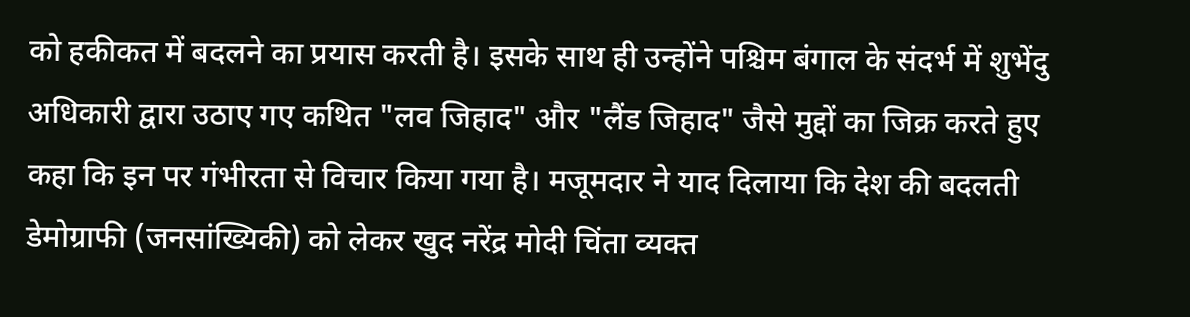को हकीकत में बदलने का प्रयास करती है। इसके साथ ही उन्होंने पश्चिम बंगाल के संदर्भ में शुभेंदु अधिकारी द्वारा उठाए गए कथित "लव जिहाद" और "लैंड जिहाद" जैसे मुद्दों का जिक्र करते हुए कहा कि इन पर गंभीरता से विचार किया गया है। मजूमदार ने याद दिलाया कि देश की बदलती डेमोग्राफी (जनसांख्यिकी) को लेकर खुद नरेंद्र मोदी चिंता व्यक्त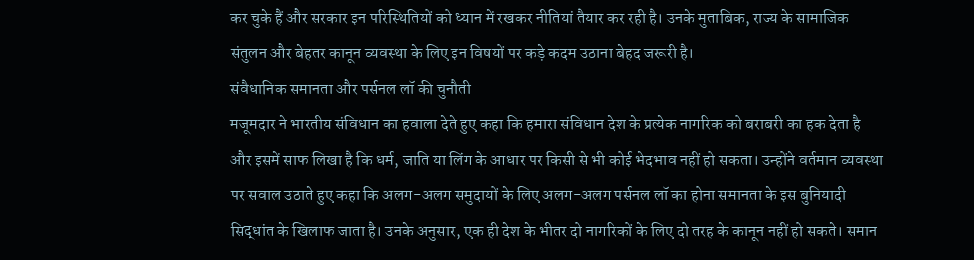कर चुके हैं और सरकार इन परिस्थितियों को ध्यान में रखकर नीतियां तैयार कर रही है। उनके मुताबिक, राज्य के सामाजिक संतुलन और बेहतर कानून व्यवस्था के लिए इन विषयों पर कड़े कदम उठाना बेहद जरूरी है।
संवैधानिक समानता और पर्सनल लॉ की चुनौती
मजूमदार ने भारतीय संविधान का हवाला देते हुए कहा कि हमारा संविधान देश के प्रत्येक नागरिक को बराबरी का हक देता है और इसमें साफ लिखा है कि धर्म, जाति या लिंग के आधार पर किसी से भी कोई भेदभाव नहीं हो सकता। उन्होंने वर्तमान व्यवस्था पर सवाल उठाते हुए कहा कि अलग-अलग समुदायों के लिए अलग-अलग पर्सनल लॉ का होना समानता के इस बुनियादी सिद्धांत के खिलाफ जाता है। उनके अनुसार, एक ही देश के भीतर दो नागरिकों के लिए दो तरह के कानून नहीं हो सकते। समान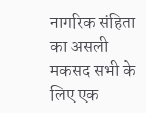नागरिक संहिता का असली मकसद सभी के लिए एक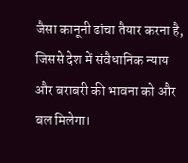जैसा कानूनी ढांचा तैयार करना है, जिससे देश में संवैधानिक न्याय और बराबरी की भावना को और बल मिलेगा।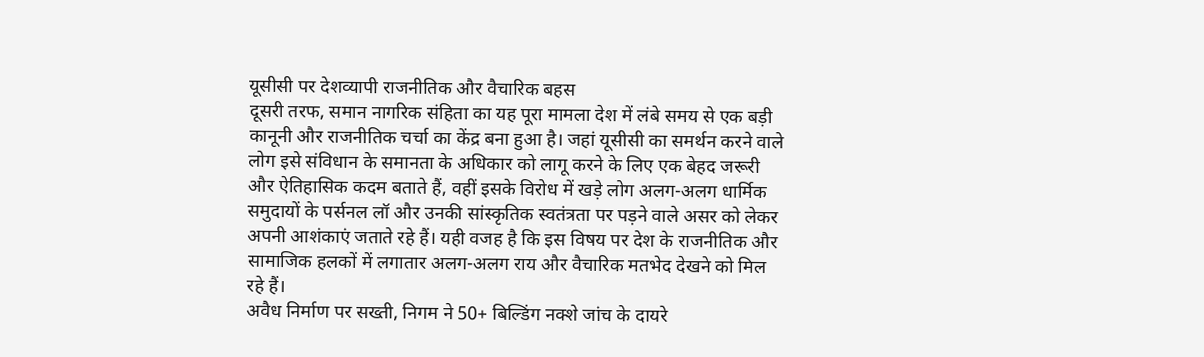यूसीसी पर देशव्यापी राजनीतिक और वैचारिक बहस
दूसरी तरफ, समान नागरिक संहिता का यह पूरा मामला देश में लंबे समय से एक बड़ी कानूनी और राजनीतिक चर्चा का केंद्र बना हुआ है। जहां यूसीसी का समर्थन करने वाले लोग इसे संविधान के समानता के अधिकार को लागू करने के लिए एक बेहद जरूरी और ऐतिहासिक कदम बताते हैं, वहीं इसके विरोध में खड़े लोग अलग-अलग धार्मिक समुदायों के पर्सनल लॉ और उनकी सांस्कृतिक स्वतंत्रता पर पड़ने वाले असर को लेकर अपनी आशंकाएं जताते रहे हैं। यही वजह है कि इस विषय पर देश के राजनीतिक और सामाजिक हलकों में लगातार अलग-अलग राय और वैचारिक मतभेद देखने को मिल रहे हैं।
अवैध निर्माण पर सख्ती, निगम ने 50+ बिल्डिंग नक्शे जांच के दायरे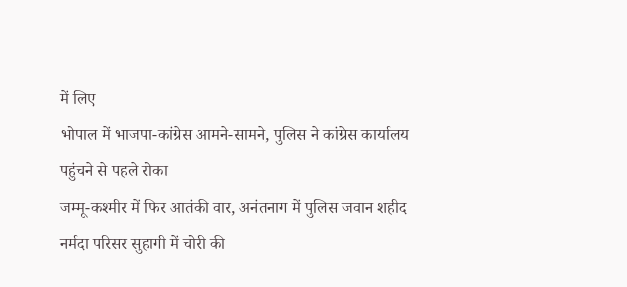में लिए
भोपाल में भाजपा-कांग्रेस आमने-सामने, पुलिस ने कांग्रेस कार्यालय पहुंचने से पहले रोका
जम्मू-कश्मीर में फिर आतंकी वार, अनंतनाग में पुलिस जवान शहीद
नर्मदा परिसर सुहागी में चोरी की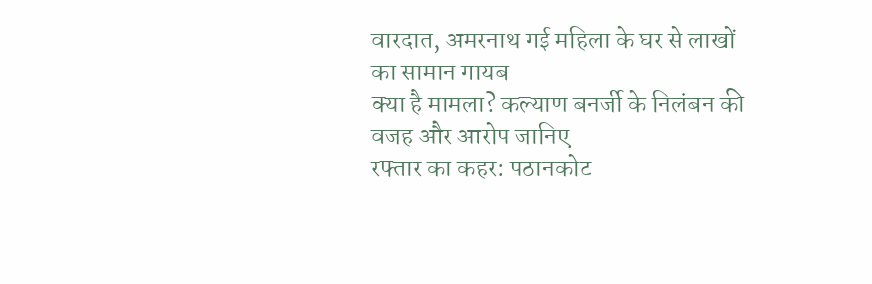वारदात, अमरनाथ गई महिला के घर से लाखों का सामान गायब
क्या है मामला? कल्याण बनर्जी के निलंबन की वजह और आरोप जानिए
रफ्तार का कहर: पठानकोट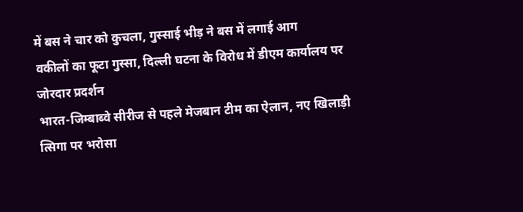में बस ने चार को कुचला, गुस्साई भीड़ ने बस में लगाई आग
वकीलों का फूटा गुस्सा, दिल्ली घटना के विरोध में डीएम कार्यालय पर जोरदार प्रदर्शन
भारत-जिम्बाब्वे सीरीज से पहले मेजबान टीम का ऐलान, नए खिलाड़ी त्सिगा पर भरोसा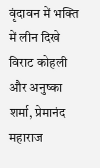वृंदावन में भक्ति में लीन दिखे विराट कोहली और अनुष्का शर्मा, प्रेमानंद महाराज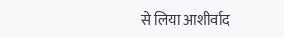से लिया आशीर्वाद